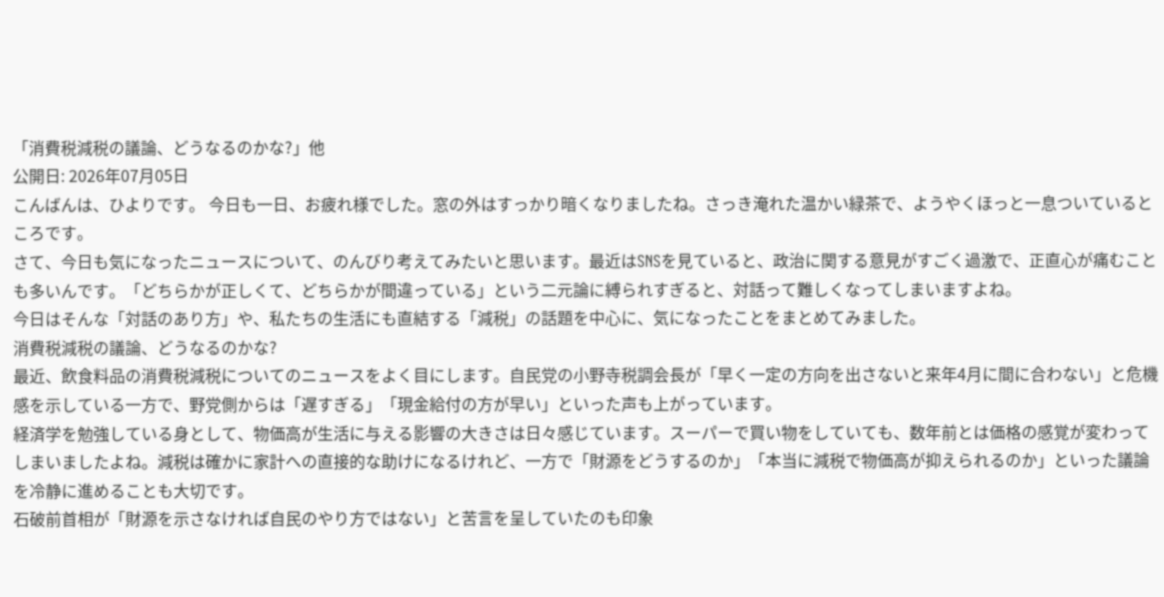「消費税減税の議論、どうなるのかな?」他
公開日: 2026年07月05日
こんばんは、ひよりです。 今日も一日、お疲れ様でした。窓の外はすっかり暗くなりましたね。さっき淹れた温かい緑茶で、ようやくほっと一息ついているところです。
さて、今日も気になったニュースについて、のんびり考えてみたいと思います。最近はSNSを見ていると、政治に関する意見がすごく過激で、正直心が痛むことも多いんです。「どちらかが正しくて、どちらかが間違っている」という二元論に縛られすぎると、対話って難しくなってしまいますよね。
今日はそんな「対話のあり方」や、私たちの生活にも直結する「減税」の話題を中心に、気になったことをまとめてみました。
消費税減税の議論、どうなるのかな?
最近、飲食料品の消費税減税についてのニュースをよく目にします。自民党の小野寺税調会長が「早く一定の方向を出さないと来年4月に間に合わない」と危機感を示している一方で、野党側からは「遅すぎる」「現金給付の方が早い」といった声も上がっています。
経済学を勉強している身として、物価高が生活に与える影響の大きさは日々感じています。スーパーで買い物をしていても、数年前とは価格の感覚が変わってしまいましたよね。減税は確かに家計への直接的な助けになるけれど、一方で「財源をどうするのか」「本当に減税で物価高が抑えられるのか」といった議論を冷静に進めることも大切です。
石破前首相が「財源を示さなければ自民のやり方ではない」と苦言を呈していたのも印象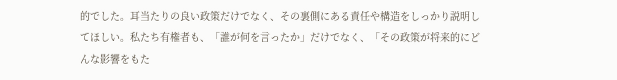的でした。耳当たりの良い政策だけでなく、その裏側にある責任や構造をしっかり説明してほしい。私たち有権者も、「誰が何を言ったか」だけでなく、「その政策が将来的にどんな影響をもた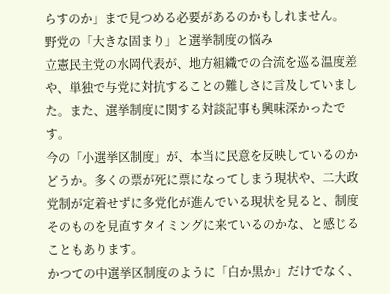らすのか」まで見つめる必要があるのかもしれません。
野党の「大きな固まり」と選挙制度の悩み
立憲民主党の水岡代表が、地方組織での合流を巡る温度差や、単独で与党に対抗することの難しさに言及していました。また、選挙制度に関する対談記事も興味深かったです。
今の「小選挙区制度」が、本当に民意を反映しているのかどうか。多くの票が死に票になってしまう現状や、二大政党制が定着せずに多党化が進んでいる現状を見ると、制度そのものを見直すタイミングに来ているのかな、と感じることもあります。
かつての中選挙区制度のように「白か黒か」だけでなく、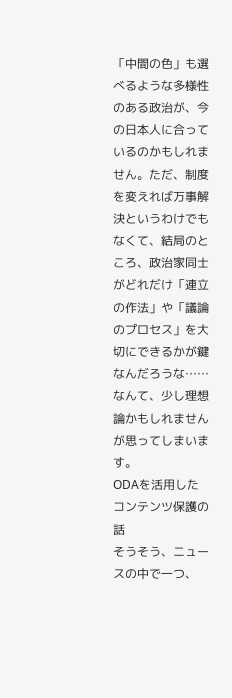「中間の色」も選べるような多様性のある政治が、今の日本人に合っているのかもしれません。ただ、制度を変えれば万事解決というわけでもなくて、結局のところ、政治家同士がどれだけ「連立の作法」や「議論のプロセス」を大切にできるかが鍵なんだろうな……なんて、少し理想論かもしれませんが思ってしまいます。
ODAを活用したコンテンツ保護の話
そうそう、ニュースの中で一つ、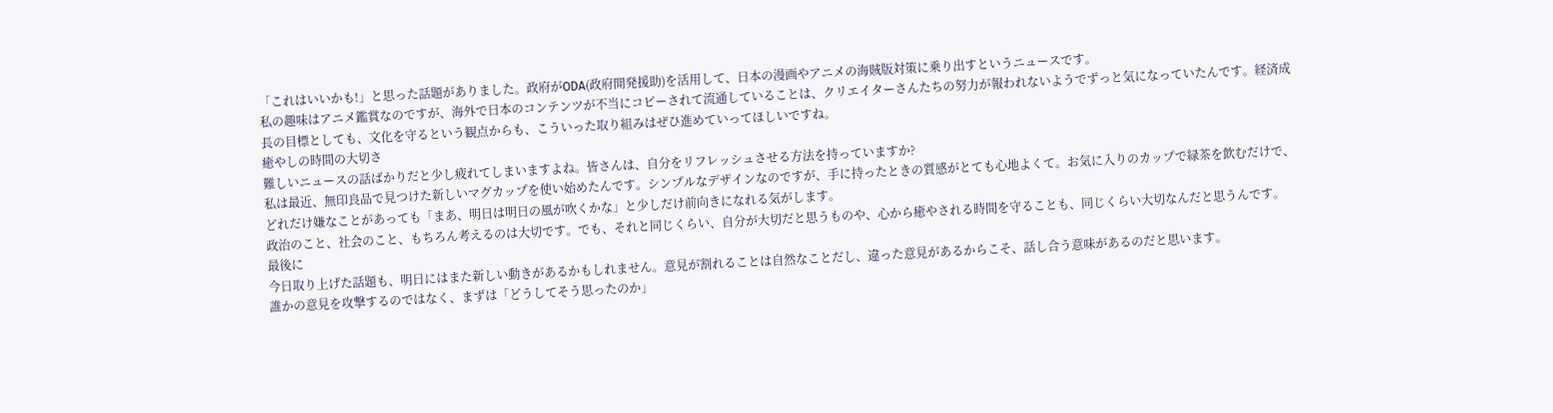「これはいいかも!」と思った話題がありました。政府がODA(政府開発援助)を活用して、日本の漫画やアニメの海賊版対策に乗り出すというニュースです。
私の趣味はアニメ鑑賞なのですが、海外で日本のコンテンツが不当にコピーされて流通していることは、クリエイターさんたちの努力が報われないようでずっと気になっていたんです。経済成長の目標としても、文化を守るという観点からも、こういった取り組みはぜひ進めていってほしいですね。
癒やしの時間の大切さ
難しいニュースの話ばかりだと少し疲れてしまいますよね。皆さんは、自分をリフレッシュさせる方法を持っていますか?
私は最近、無印良品で見つけた新しいマグカップを使い始めたんです。シンプルなデザインなのですが、手に持ったときの質感がとても心地よくて。お気に入りのカップで緑茶を飲むだけで、どれだけ嫌なことがあっても「まあ、明日は明日の風が吹くかな」と少しだけ前向きになれる気がします。
政治のこと、社会のこと、もちろん考えるのは大切です。でも、それと同じくらい、自分が大切だと思うものや、心から癒やされる時間を守ることも、同じくらい大切なんだと思うんです。
最後に
今日取り上げた話題も、明日にはまた新しい動きがあるかもしれません。意見が割れることは自然なことだし、違った意見があるからこそ、話し合う意味があるのだと思います。
誰かの意見を攻撃するのではなく、まずは「どうしてそう思ったのか」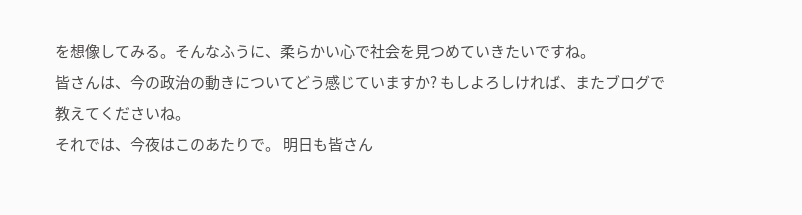を想像してみる。そんなふうに、柔らかい心で社会を見つめていきたいですね。
皆さんは、今の政治の動きについてどう感じていますか? もしよろしければ、またブログで教えてくださいね。
それでは、今夜はこのあたりで。 明日も皆さん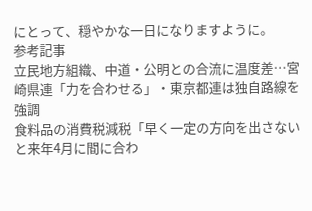にとって、穏やかな一日になりますように。
参考記事
立民地方組織、中道・公明との合流に温度差…宮崎県連「力を合わせる」・東京都連は独自路線を強調
食料品の消費税減税「早く一定の方向を出さないと来年4月に間に合わ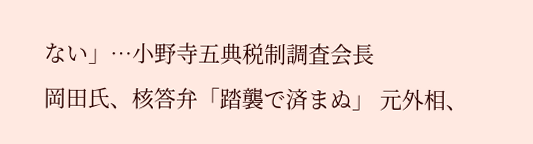ない」…小野寺五典税制調査会長
岡田氏、核答弁「踏襲で済まぬ」 元外相、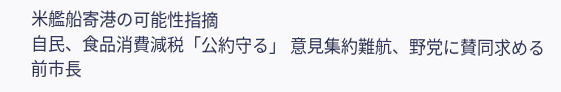米艦船寄港の可能性指摘
自民、食品消費減税「公約守る」 意見集約難航、野党に賛同求める
前市長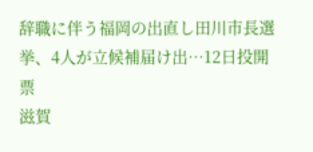辞職に伴う福岡の出直し田川市長選挙、4人が立候補届け出…12日投開票
滋賀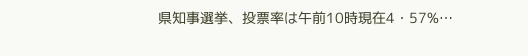県知事選挙、投票率は午前10時現在4・57%…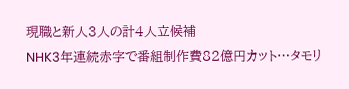現職と新人3人の計4人立候補
NHK3年連続赤字で番組制作費82億円カット…タモリ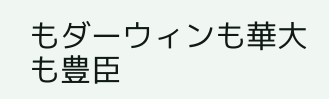もダーウィンも華大も豊臣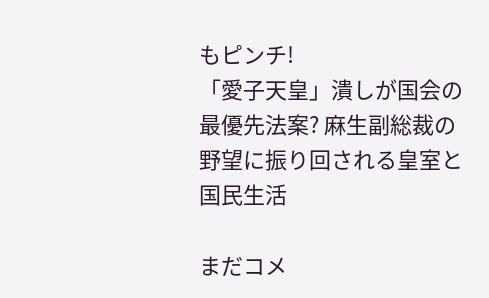もピンチ!
「愛子天皇」潰しが国会の最優先法案? 麻生副総裁の野望に振り回される皇室と国民生活

まだコメ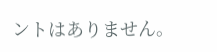ントはありません。